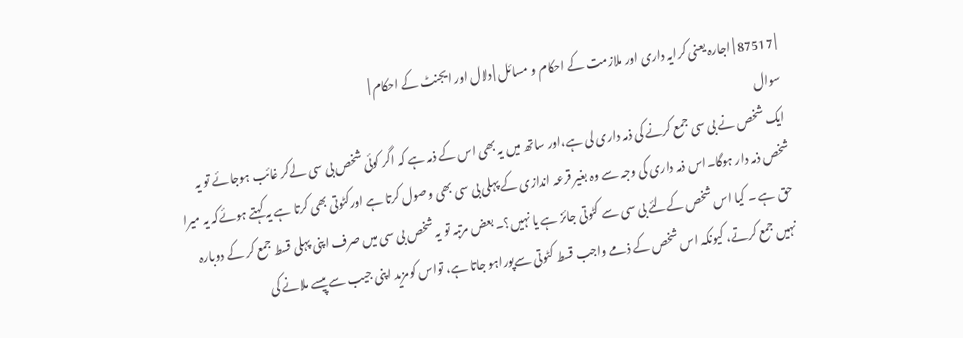| 87517 | اجارہ یعنی کرایہ داری اور ملازمت کے احکام و مسائل | دلال اور ایجنٹ کے احکام |
سوال
ایک شخص نے بی سی جمع کرنے کی ذمہ داری لی ہے،اور ساتھ میں یہ بھی اس کے ذمہ ہے کہ اگر کوئی شخص بی سی لےکر غائب ہوجائے تو یہ شخص ذمہ دار ہوگا۔اس ذمہ داری کی وجہ سے وہ بغیر قرعہ اندازی کے پہلی بی سی بھی وصول کرتا ہے اورکٹوتی بھی کرتا ہے یہ کہتے ہوئےکہ یہ میرا حق ہے ۔ کیا اس شخص کےلئے بی سی سے کٹوتی جائز ہے یا نہیں؟۔ بعض مرتبہ تو یہ شخص بی سی میں صرف اپنی پہلی قسط جمع کر کے دوبارہ نہیں جمع کرتے، کیونکہ اس شخص کے ذمے واجب قسط کٹوتی سےپوراہو جاتا ہے، تواس کومزید اپنی جیب سے پیسے ملانے کی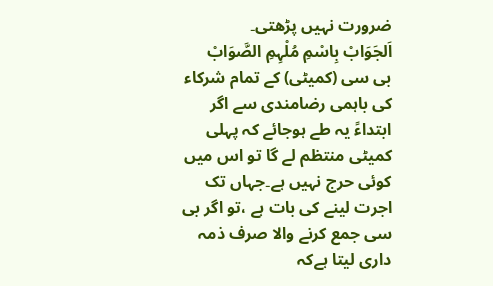ضرورت نہیں پڑھتی۔
اَلجَوَابْ بِاسْمِ مُلْہِمِ الصَّوَابْ
بی سی (کمیٹی) کے تمام شرکاء کی باہمی رضامندی سے اگر ابتداءً یہ طے ہوجائے کہ پہلی کمیٹی منتظم لے گا تو اس میں کوئی حرج نہیں ہے۔جہاں تک اجرت لینے کی بات ہے ،تو اگر بی سی جمع کرنے والا صرف ذمہ داری لیتا ہےکہ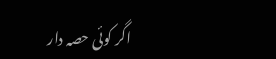اگر کوئی حصہ دار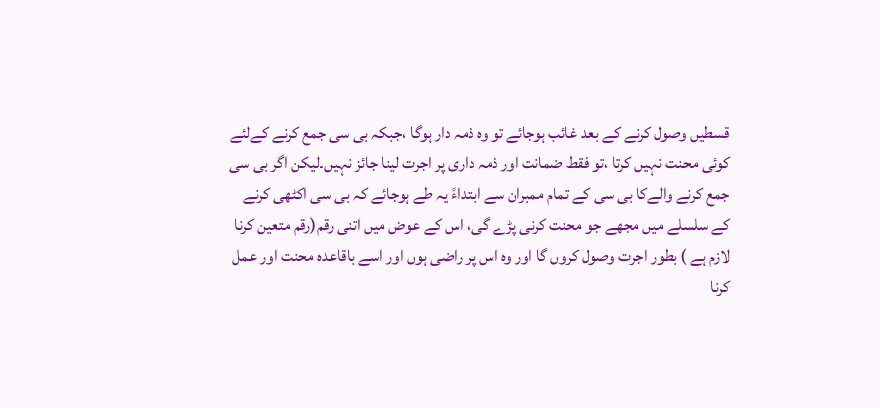قسطیں وصول کرنے کے بعد غائب ہوجائے تو وہ ذمہ دار ہوگا ،جبکہ بی سی جمع کرنے کےلئے کوئی محنت نہیں کرتا ،تو فقط ضمانت اور ذمہ داری پر اجرت لینا جائز نہیں۔لیکن اگر بی سی جمع کرنے والےکا بی سی کے تمام ممبران سے ابتداءً یہ طے ہوجائے کہ بی سی اکٹھی کرنے کے سلسلے میں مجھے جو محنت کرنی پڑے گی، اس کے عوض میں اتنی رقم(رقم متعین کرنا لازم ہے ) بطور اجرت وصول کروں گا اور وہ اس پر راضی ہوں اور اسے باقاعدہ محنت اور عمل کرنا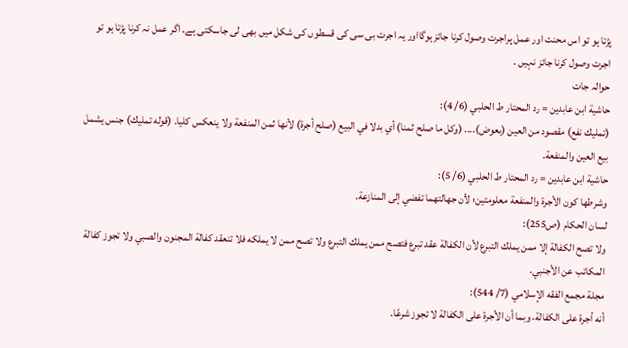پڑتا ہو تو اس محنت اور عمل پراجرت وصول کرنا جائز ہوگااور یہ اجرت بی سی کی قسطوں کی شکل میں بھی لی جاسکتی ہے۔ اگر عمل نہ کرنا پڑتا ہو تو اجرت وصول کرنا جائز نہیں ۔
حوالہ جات
حاشية ابن عابدين = رد المحتار ط الحلبي (6/ 4):
(تمليك نفع) مقصود من العين (بعوض).... (وكل ما صلح ثمنا) أي بدلا في البيع (صلح أجرة) لأنها ثمن المنفعة ولا ينعكس كليا. (قوله تمليك) جنس يشمل بيع العين والمنفعة.
حاشية ابن عابدين = رد المحتار ط الحلبي (6/ 5):
وشرطها كون الأجرة والمنفعة معلومتين؛ لأن جهالتهما تفضي إلى المنازعة.
لسان الحكام (ص255):
ولا تصح الكفالة إلا ممن يملك التبرع لأن الكفالة عقد تبرع فتصح ممن يملك التبرع ولا تصح ممن لا يملكه فلا تنعقد كفالة المجنون والصبي ولا تجوز كفالة المكاتب عن الأجنبي.
مجلة مجمع الفقه الإسلامي (7/ 544):
أنه أجرة على الكفالة، وبما أن الأجرة على الكفالة لا تجوز شرعًا.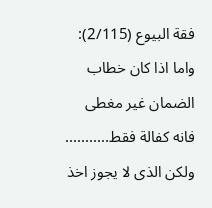فقة البيوع (2/115):
واما اذا كان خطاب الضمان غير مغطى فانه كفالة فقط........... ولكن الذى لا يجوز اخذ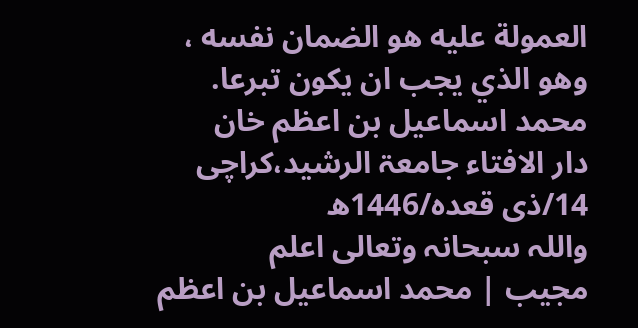العمولة عليه هو الضمان نفسه ، وهو الذي يجب ان يكون تبرعا.
محمد اسماعیل بن اعظم خان
دار الافتاء جامعۃ الرشید،کراچی
14/ذی قعدہ/1446ھ
واللہ سبحانہ وتعالی اعلم
مجیب | محمد اسماعیل بن اعظم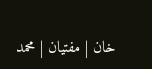خان | مفتیان | محمد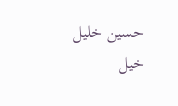حسین خلیل خیل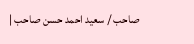صاحب / سعید احمد حسن صاحب |